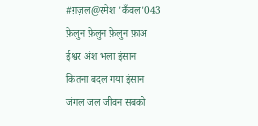#ग़ज़ल@रमेश 'कँवल'043
फ़ेलुन फ़ेलुन फ़ेलुन फ़ाअ
ईश्वर अंश भला इंसान
कितना बदल गया इंसान
जंगल जल जीवन सबको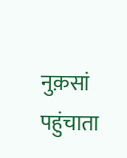नुक़सां पहुंचाता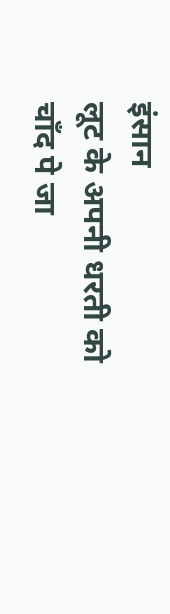इंसान
लूट के अपनी धरती को
चाँद पे जा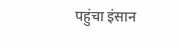पहुंचा इंसान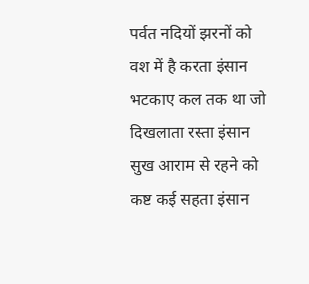पर्वत नदियों झरनों को
वश में है करता इंसान
भटकाए कल तक था जो
दिखलाता रस्ता इंसान
सुख आराम से रहने को
कष्ट कई सहता इंसान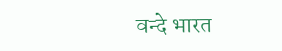वन्दे भारत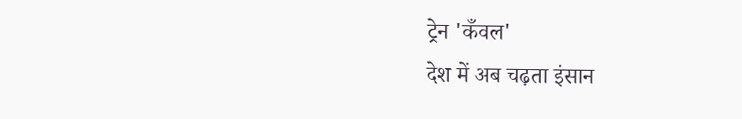ट्रेन 'कँवल'
देश में अब चढ़ता इंसान